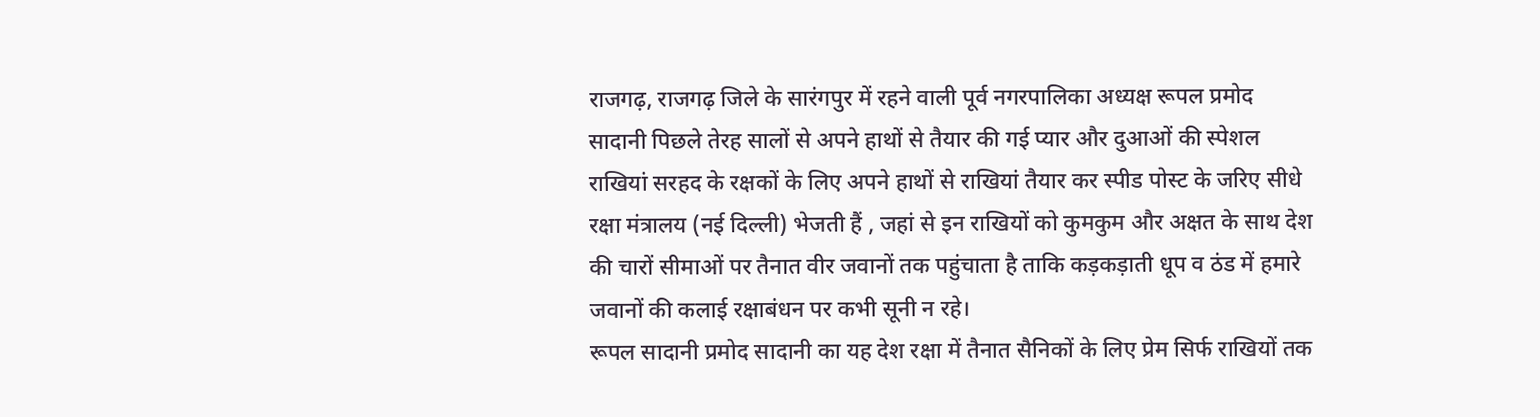राजगढ़, राजगढ़ जिले के सारंगपुर में रहने वाली पूर्व नगरपालिका अध्यक्ष रूपल प्रमोद सादानी पिछले तेरह सालों से अपने हाथों से तैयार की गई प्यार और दुआओं की स्पेशल राखियां सरहद के रक्षकों के लिए अपने हाथों से राखियां तैयार कर स्पीड पोस्ट के जरिए सीधे रक्षा मंत्रालय (नई दिल्ली) भेजती हैं , जहां से इन राखियों को कुमकुम और अक्षत के साथ देश की चारों सीमाओं पर तैनात वीर जवानों तक पहुंचाता है ताकि कड़कड़ाती धूप व ठंड में हमारे जवानों की कलाई रक्षाबंधन पर कभी सूनी न रहे।
रूपल सादानी प्रमोद सादानी का यह देश रक्षा में तैनात सैनिकों के लिए प्रेम सिर्फ राखियों तक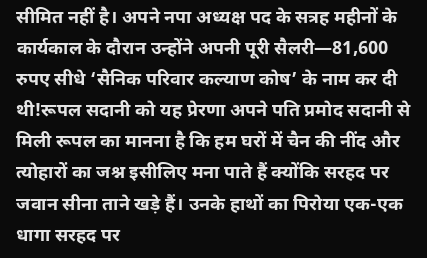सीमित नहीं है। अपने नपा अध्यक्ष पद के सत्रह महीनों के कार्यकाल के दौरान उन्होंने अपनी पूरी सैलरी—81,600 रुपए सीधे ‘सैनिक परिवार कल्याण कोष’ के नाम कर दी थी!रूपल सदानी को यह प्रेरणा अपने पति प्रमोद सदानी से मिली रूपल का मानना है कि हम घरों में चैन की नींद और त्योहारों का जश्न इसीलिए मना पाते हैं क्योंकि सरहद पर जवान सीना ताने खड़े हैं। उनके हाथों का पिरोया एक-एक धागा सरहद पर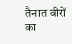तैनात वीरों का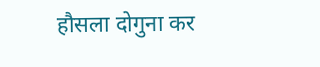हौसला दोगुना कर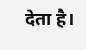देता है।